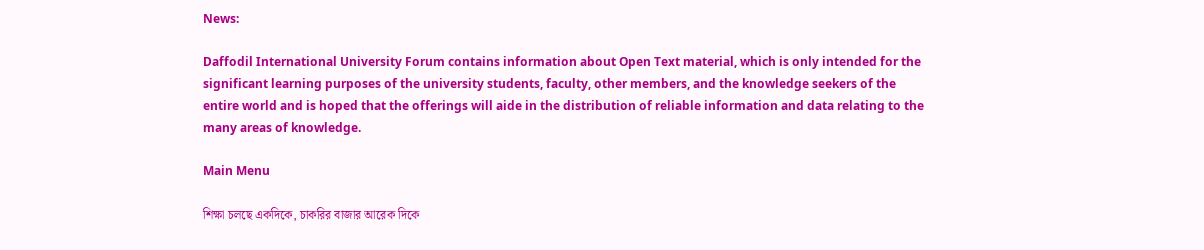News:

Daffodil International University Forum contains information about Open Text material, which is only intended for the significant learning purposes of the university students, faculty, other members, and the knowledge seekers of the entire world and is hoped that the offerings will aide in the distribution of reliable information and data relating to the many areas of knowledge.

Main Menu

শিক্ষা চলছে একদিকে, চাকরির বাজার আরেক দিকে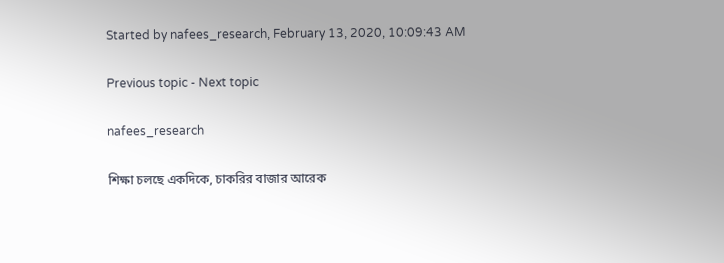Started by nafees_research, February 13, 2020, 10:09:43 AM

Previous topic - Next topic

nafees_research

শিক্ষা চলছে একদিকে, চাকরির বাজার আরেক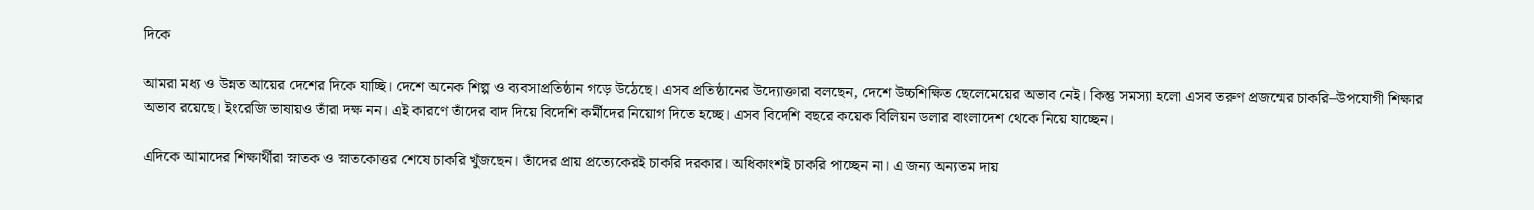দিকে

আমরা মধ্য ও উন্নত আয়ের দেশের দিকে যাচ্ছি। দেশে অনেক শিল্প ও ব্যবসাপ্রতিষ্ঠান গড়ে উঠেছে। এসব প্রতিষ্ঠানের উদ্যোক্তারা বলছেন, দেশে উচ্চশিক্ষিত ছেলেমেয়ের অভাব নেই। কিন্তু সমস্যা হলো এসব তরুণ প্রজন্মের চাকরি–উপযোগী শিক্ষার অভাব রয়েছে। ইংরেজি ভাষায়ও তাঁরা দক্ষ নন। এই কারণে তাঁদের বাদ দিয়ে বিদেশি কর্মীদের নিয়োগ দিতে হচ্ছে। এসব বিদেশি বছরে কয়েক বিলিয়ন ডলার বাংলাদেশ থেকে নিয়ে যাচ্ছেন।

এদিকে আমাদের শিক্ষার্থীরা স্নাতক ও স্নাতকোত্তর শেষে চাকরি খুঁজছেন। তাঁদের প্রায় প্রত্যেকেরই চাকরি দরকার। অধিকাংশই চাকরি পাচ্ছেন না। এ জন্য অন্যতম দায়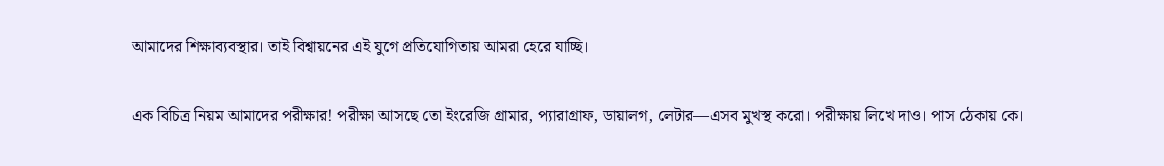আমাদের শিক্ষাব্যবস্থার। তাই বিশ্বায়নের এই যুগে প্রতিযোগিতায় আমরা হেরে যাচ্ছি।

এক বিচিত্র নিয়ম আমাদের পরীক্ষার! পরীক্ষা আসছে তো ইংরেজি গ্রামার, প্যারাগ্রাফ, ডায়ালগ, লেটার—এসব মুখস্থ করো। পরীক্ষায় লিখে দাও। পাস ঠেকায় কে।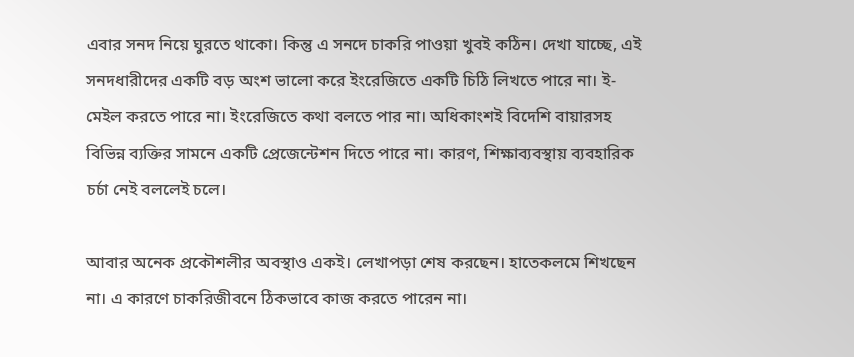এবার সনদ নিয়ে ঘুরতে থাকো। কিন্তু এ সনদে চাকরি পাওয়া খুবই কঠিন। দেখা যাচ্ছে, এই সনদধারীদের একটি বড় অংশ ভালো করে ইংরেজিতে একটি চিঠি লিখতে পারে না। ই-মেইল করতে পারে না। ইংরেজিতে কথা বলতে পার না। অধিকাংশই বিদেশি বায়ারসহ বিভিন্ন ব্যক্তির সামনে একটি প্রেজেন্টেশন দিতে পারে না। কারণ, শিক্ষাব্যবস্থায় ব্যবহারিক চর্চা নেই বললেই চলে।

আবার অনেক প্রকৌশলীর অবস্থাও একই। লেখাপড়া শেষ করছেন। হাতেকলমে শিখছেন না। এ কারণে চাকরিজীবনে ঠিকভাবে কাজ করতে পারেন না।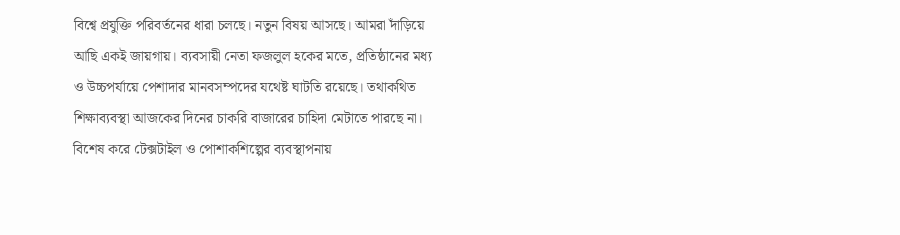বিশ্বে প্রযুক্তি পরিবর্তনের ধারা চলছে। নতুন বিষয় আসছে। আমরা দাঁড়িয়ে আছি একই জায়গায়। ব্যবসায়ী নেতা ফজলুল হকের মতে, প্রতিষ্ঠানের মধ্য ও উচ্চপর্যায়ে পেশাদার মানবসম্পদের যথেষ্ট ঘাটতি রয়েছে। তথাকথিত শিক্ষাব্যবস্থা আজকের দিনের চাকরি বাজারের চাহিদা মেটাতে পারছে না। বিশেষ করে টেক্সটাইল ও পোশাকশিল্পের ব্যবস্থাপনায়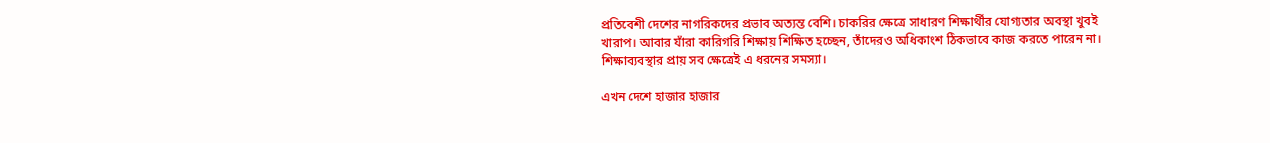প্রতিবেশী দেশের নাগরিকদের প্রভাব অত্যন্ত বেশি। চাকরির ক্ষেত্রে সাধারণ শিক্ষার্থীর যোগ্যতার অবস্থা খুবই খারাপ। আবার যাঁরা কারিগরি শিক্ষায় শিক্ষিত হচ্ছেন, তাঁদেরও অধিকাংশ ঠিকভাবে কাজ করতে পারেন না। শিক্ষাব্যবস্থার প্রায় সব ক্ষেত্রেই এ ধরনের সমস্যা।

এখন দেশে হাজার হাজার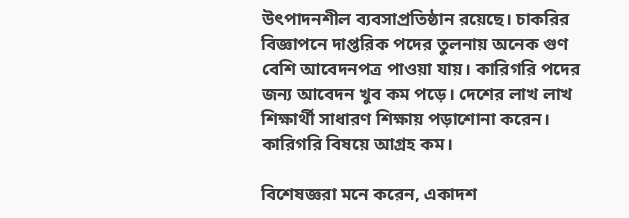উৎপাদনশীল ব্যবসাপ্রতিষ্ঠান রয়েছে। চাকরির বিজ্ঞাপনে দাপ্তরিক পদের তুলনায় অনেক গুণ বেশি আবেদনপত্র পাওয়া যায়। কারিগরি পদের জন্য আবেদন খুব কম পড়ে। দেশের লাখ লাখ শিক্ষার্থী সাধারণ শিক্ষায় পড়াশোনা করেন। কারিগরি বিষয়ে আগ্রহ কম।

বিশেষজ্ঞরা মনে করেন, একাদশ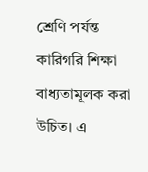শ্রেণি পর্যন্ত কারিগরি শিক্ষা বাধ্যতামূলক করা উচিত। এ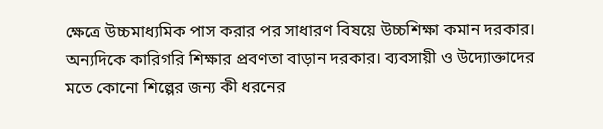ক্ষেত্রে উচ্চমাধ্যমিক পাস করার পর সাধারণ বিষয়ে উচ্চশিক্ষা কমান দরকার। অন্যদিকে কারিগরি শিক্ষার প্রবণতা বাড়ান দরকার। ব্যবসায়ী ও উদ্যোক্তাদের মতে কোনো শিল্পের জন্য কী ধরনের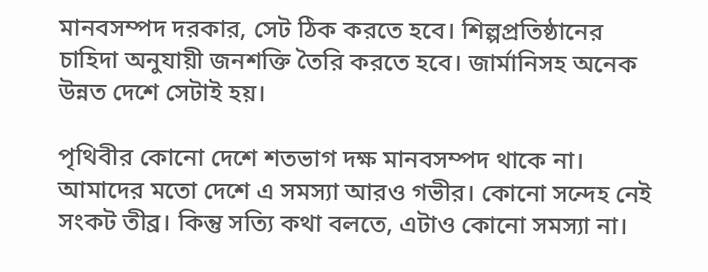মানবসম্পদ দরকার, সেট ঠিক করতে হবে। শিল্পপ্রতিষ্ঠানের চাহিদা অনুযায়ী জনশক্তি তৈরি করতে হবে। জার্মানিসহ অনেক উন্নত দেশে সেটাই হয়।

পৃথিবীর কোনো দেশে শতভাগ দক্ষ মানবসম্পদ থাকে না। আমাদের মতো দেশে এ সমস্যা আরও গভীর। কোনো সন্দেহ নেই সংকট তীব্র। কিন্তু সত্যি কথা বলতে, এটাও কোনো সমস্যা না।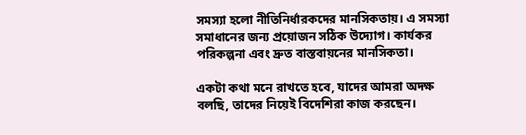সমস্যা হলো নীতিনির্ধারকদের মানসিকতায়। এ সমস্যা সমাধানের জন্য প্রয়োজন সঠিক উদ্যোগ। কার্যকর পরিকল্পনা এবং দ্রুত বাস্তবায়নের মানসিকতা।

একটা কথা মনে রাখতে হবে, যাদের আমরা অদক্ষ বলছি, তাদের নিয়েই বিদেশিরা কাজ করছেন।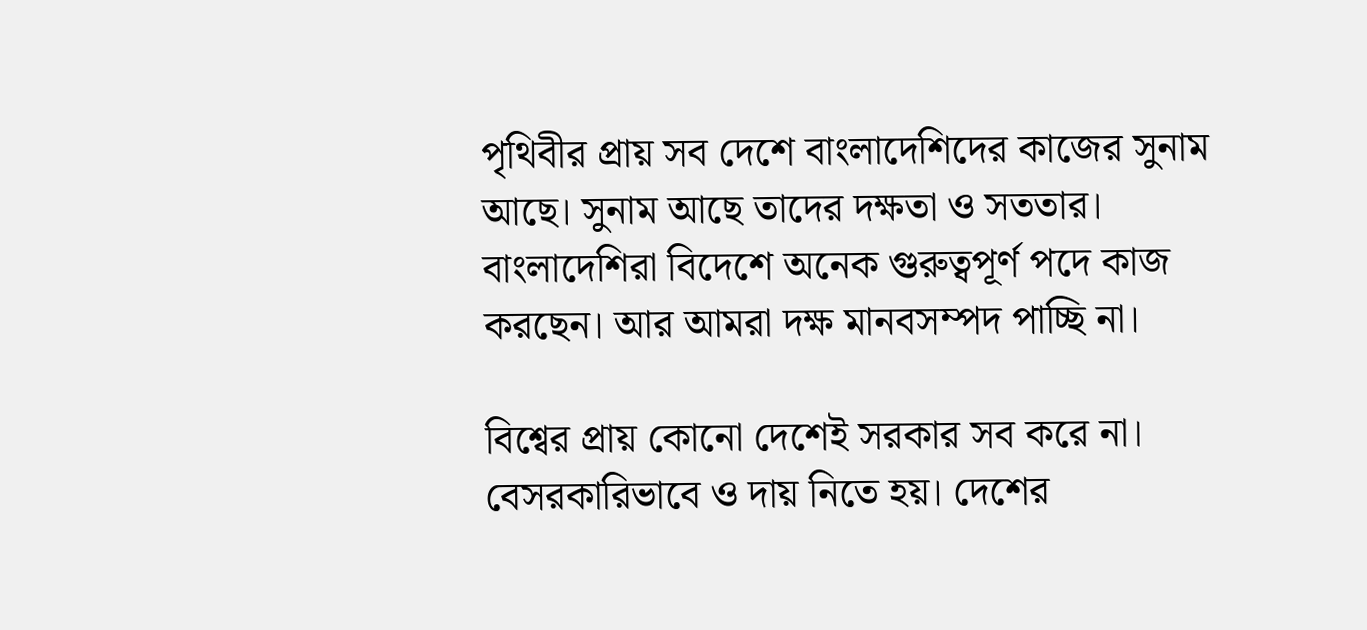পৃথিবীর প্রায় সব দেশে বাংলাদেশিদের কাজের সুনাম আছে। সুনাম আছে তাদের দক্ষতা ও সততার। বাংলাদেশিরা বিদেশে অনেক গুরুত্বপূর্ণ পদে কাজ করছেন। আর আমরা দক্ষ মানবসম্পদ পাচ্ছি না।

বিশ্বের প্রায় কোনো দেশেই সরকার সব করে না। বেসরকারিভাবে ও দায় নিতে হয়। দেশের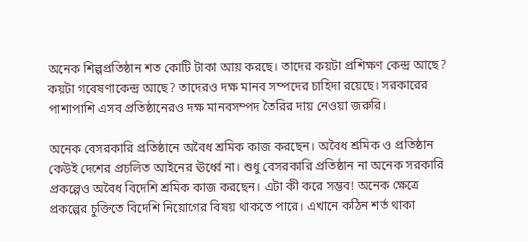অনেক শিল্পপ্রতিষ্ঠান শত কোটি টাকা আয় করছে। তাদের কয়টা প্রশিক্ষণ কেন্দ্র আছে? কয়টা গবেষণাকেন্দ্র আছে? তাদেরও দক্ষ মানব সম্পদের চাহিদা রয়েছে। সরকারের পাশাপাশি এসব প্রতিষ্ঠানেরও দক্ষ মানবসম্পদ তৈরির দায় নেওয়া জরুরি।

অনেক বেসরকারি প্রতিষ্ঠানে অবৈধ শ্রমিক কাজ করছেন। অবৈধ শ্রমিক ও প্রতিষ্ঠান কেউই দেশের প্রচলিত আইনের ঊর্ধ্বে না। শুধু বেসরকারি প্রতিষ্ঠান না অনেক সরকারি প্রকল্পেও অবৈধ বিদেশি শ্রমিক কাজ করছেন। এটা কী করে সম্ভব! অনেক ক্ষেত্রে প্রকল্পের চুক্তিতে বিদেশি নিয়োগের বিষয় থাকতে পারে। এখানে কঠিন শর্ত থাকা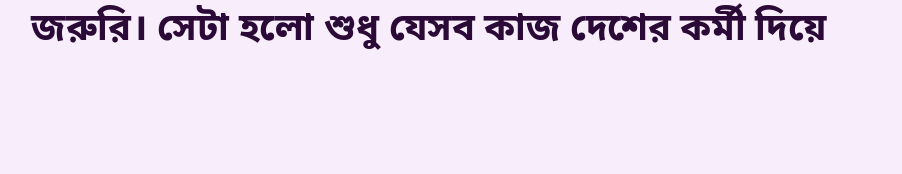জরুরি। সেটা হলো শুধু যেসব কাজ দেশের কর্মী দিয়ে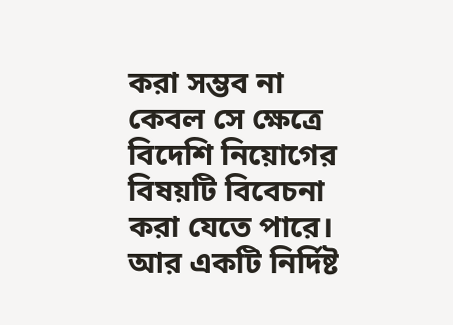করা সম্ভব না কেবল সে ক্ষেত্রে বিদেশি নিয়োগের বিষয়টি বিবেচনা করা যেতে পারে। আর একটি নির্দিষ্ট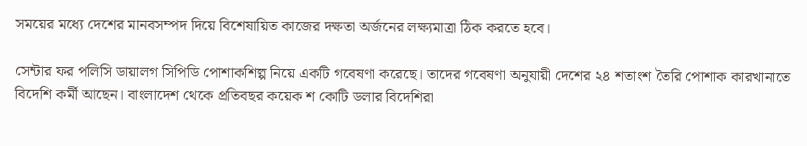সময়ের মধ্যে দেশের মানবসম্পদ দিয়ে বিশেষায়িত কাজের দক্ষতা অর্জনের লক্ষ্যমাত্রা ঠিক করতে হবে।

সেন্টার ফর পলিসি ডায়ালগ সিপিডি পোশাকশিল্প নিয়ে একটি গবেষণা করেছে। তাদের গবেষণা অনুযায়ী দেশের ২৪ শতাংশ তৈরি পোশাক কারখানাতে বিদেশি কর্মী আছেন। বাংলাদেশ থেকে প্রতিবছর কয়েক শ কোটি ডলার বিদেশিরা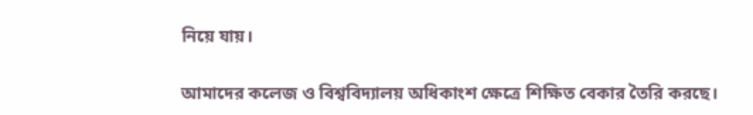নিয়ে যায়।

আমাদের কলেজ ও বিশ্ববিদ্যালয় অধিকাংশ ক্ষেত্রে শিক্ষিত বেকার তৈরি করছে।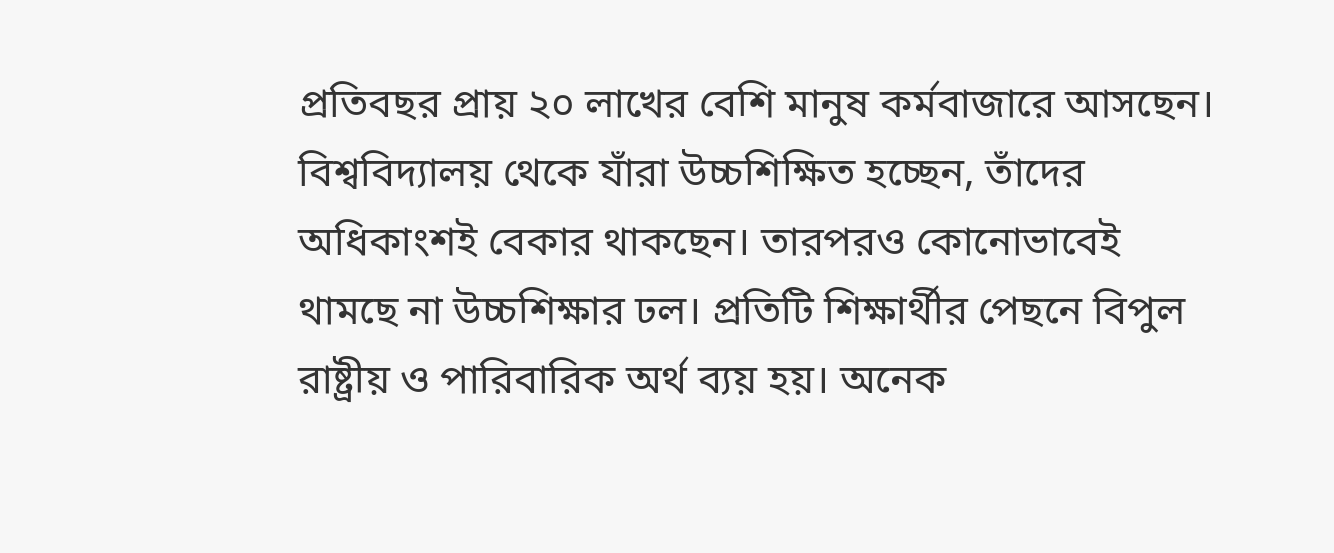প্রতিবছর প্রায় ২০ লাখের বেশি মানুষ কর্মবাজারে আসছেন। বিশ্ববিদ্যালয় থেকে যাঁরা উচ্চশিক্ষিত হচ্ছেন, তাঁদের অধিকাংশই বেকার থাকছেন। তারপরও কোনোভাবেই থামছে না উচ্চশিক্ষার ঢল। প্রতিটি শিক্ষার্থীর পেছনে বিপুল রাষ্ট্রীয় ও পারিবারিক অর্থ ব্যয় হয়। অনেক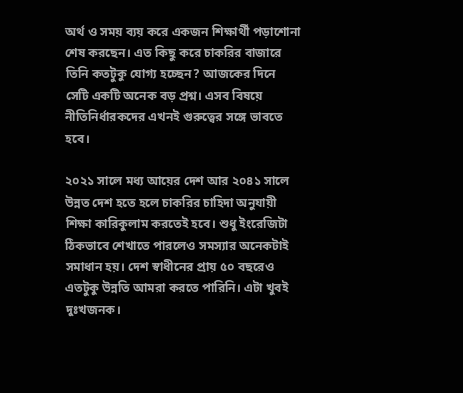অর্থ ও সময় ব্যয় করে একজন শিক্ষার্থী পড়াশোনা শেষ করছেন। এত কিছু করে চাকরির বাজারে তিনি কতটুকু যোগ্য হচ্ছেন? আজকের দিনে সেটি একটি অনেক বড় প্রশ্ন। এসব বিষয়ে নীতিনির্ধারকদের এখনই গুরুত্বের সঙ্গে ভাবতে হবে।

২০২১ সালে মধ্য আয়ের দেশ আর ২০৪১ সালে উন্নত দেশ হতে হলে চাকরির চাহিদা অনুযায়ী শিক্ষা কারিকুলাম করতেই হবে। শুধু ইংরেজিটা ঠিকভাবে শেখাতে পারলেও সমস্যার অনেকটাই সমাধান হয়। দেশ স্বাধীনের প্রায় ৫০ বছরেও এতটুকু উন্নতি আমরা করতে পারিনি। এটা খুবই দুঃখজনক।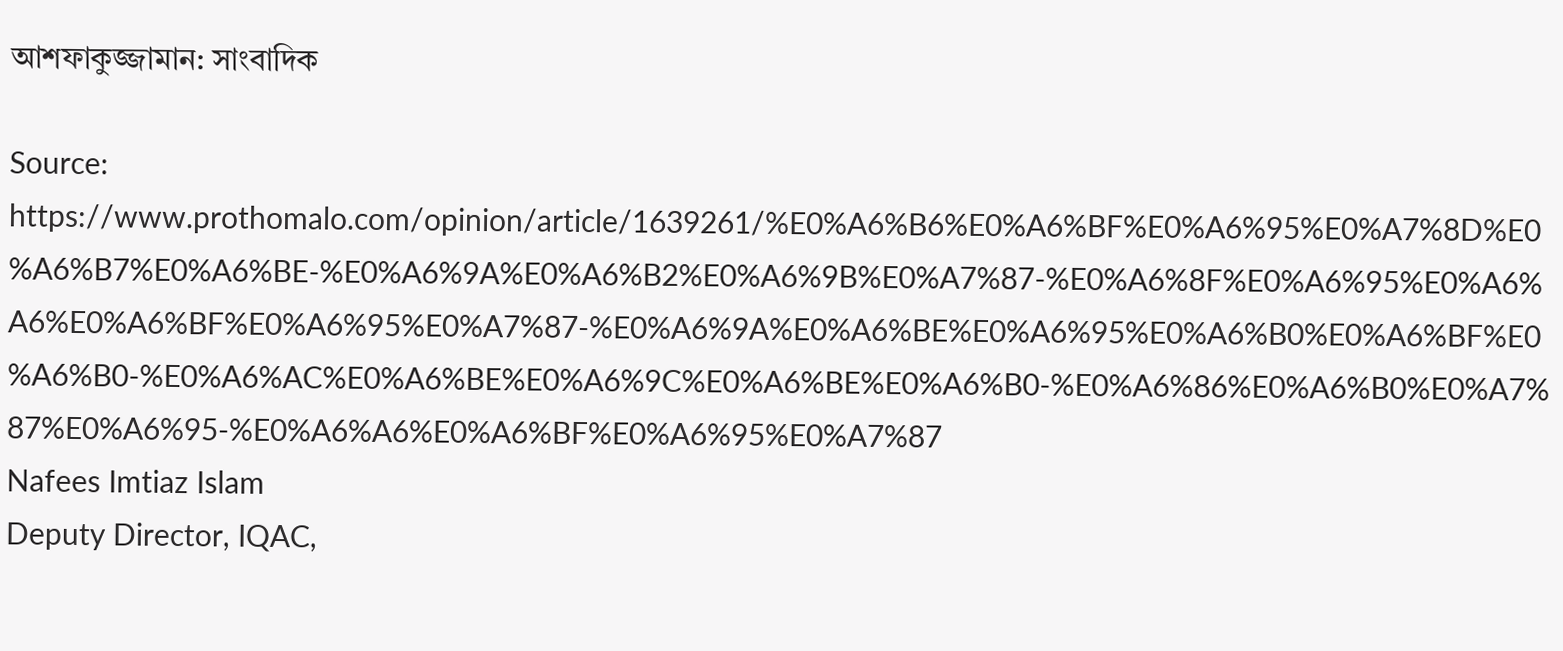আশফাকুজ্জামান: সাংবাদিক

Source: https://www.prothomalo.com/opinion/article/1639261/%E0%A6%B6%E0%A6%BF%E0%A6%95%E0%A7%8D%E0%A6%B7%E0%A6%BE-%E0%A6%9A%E0%A6%B2%E0%A6%9B%E0%A7%87-%E0%A6%8F%E0%A6%95%E0%A6%A6%E0%A6%BF%E0%A6%95%E0%A7%87-%E0%A6%9A%E0%A6%BE%E0%A6%95%E0%A6%B0%E0%A6%BF%E0%A6%B0-%E0%A6%AC%E0%A6%BE%E0%A6%9C%E0%A6%BE%E0%A6%B0-%E0%A6%86%E0%A6%B0%E0%A7%87%E0%A6%95-%E0%A6%A6%E0%A6%BF%E0%A6%95%E0%A7%87
Nafees Imtiaz Islam
Deputy Director, IQAC,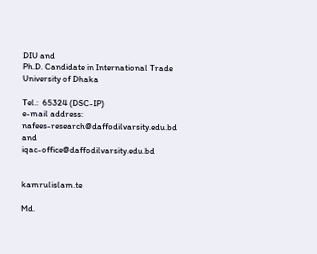DIU and
Ph.D. Candidate in International Trade
University of Dhaka

Tel.:  65324 (DSC-IP)
e-mail address:
nafees-research@daffodilvarsity.edu.bd  and
iqac-office@daffodilvarsity.edu.bd


kamrulislam.te

Md.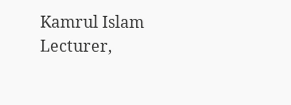Kamrul Islam
Lecturer,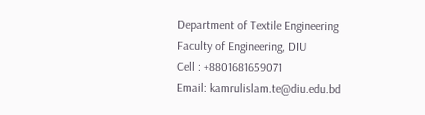Department of Textile Engineering
Faculty of Engineering, DIU
Cell : +8801681659071
Email: kamrulislam.te@diu.edu.bd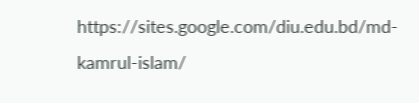https://sites.google.com/diu.edu.bd/md-kamrul-islam/